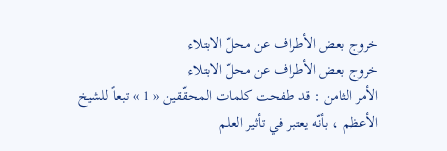خروج بعض الأطراف عن محلّ الابتلاء
خروج بعض الأطراف عن محلّ الابتلاء
الأمر الثامن : قد طفحت كلمات المحقّقين « 1 » تبعاً للشيخ الأعظم ، بأنّه يعتبر في تأثير العلم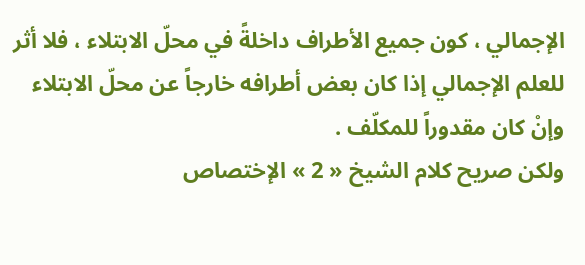الإجمالي ، كون جميع الأطراف داخلةً في محلّ الابتلاء ، فلا أثر للعلم الإجمالي إذا كان بعض أطرافه خارجاً عن محلّ الابتلاء وإنْ كان مقدوراً للمكلّف .
ولكن صريح كلام الشيخ « 2 » الإختصاص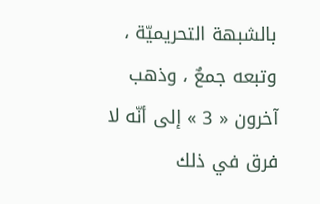بالشبهة التحريميّة ، وتبعه جمعٌ ، وذهب آخرون « 3 » إلى أنّه لا فرق في ذلك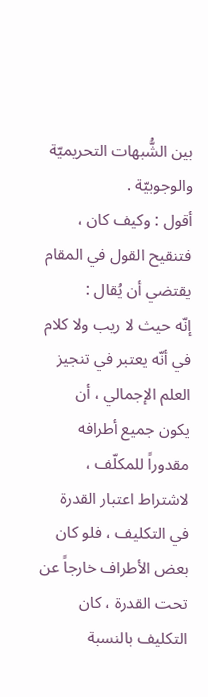بين الشُّبهات التحريميّة والوجوبيّة .
أقول : وكيف كان ، فتنقيح القول في المقام يقتضي أن يُقال :
إنّه حيث لا ريب ولا كلام في أنّه يعتبر في تنجيز العلم الإجمالي ، أن يكون جميع أطرافه مقدوراً للمكلّف ، لاشتراط اعتبار القدرة في التكليف ، فلو كان بعض الأطراف خارجاً عن تحت القدرة ، كان التكليف بالنسبة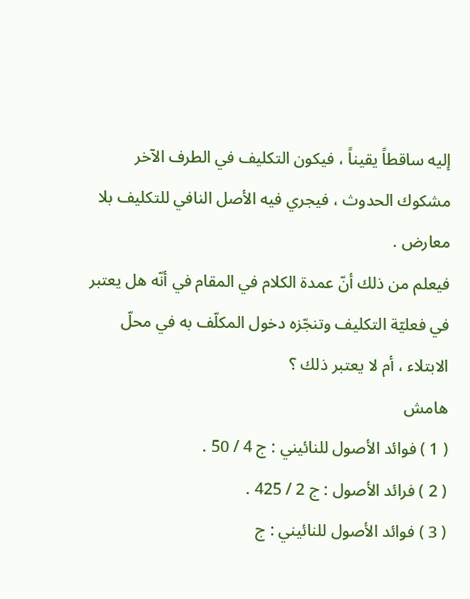إليه ساقطاً يقيناً ، فيكون التكليف في الطرف الآخر مشكوك الحدوث ، فيجري فيه الأصل النافي للتكليف بلا معارض .
فيعلم من ذلك أنّ عمدة الكلام في المقام في أنّه هل يعتبر في فعليّة التكليف وتنجّزه دخول المكلّف به في محلّ الابتلاء ، أم لا يعتبر ذلك ؟
هامش
( 1 ) فوائد الأصول للنائيني : ج 4 / 50 .
( 2 ) فرائد الأصول : ج 2 / 425 .
( 3 ) فوائد الأصول للنائيني : ج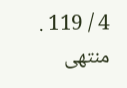4 / 119 . منتهى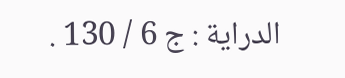الدراية : ج 6 / 130 .